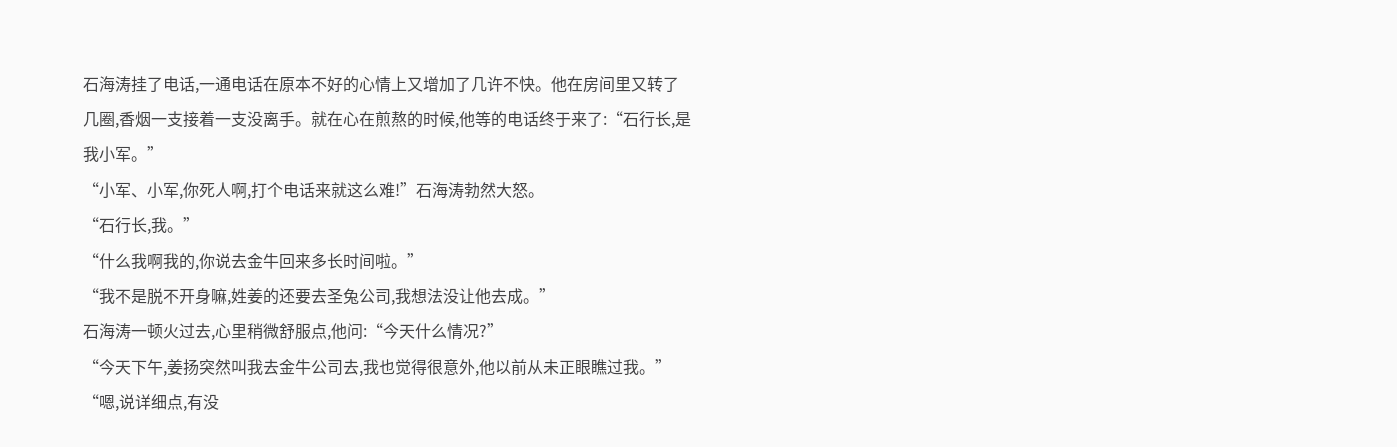石海涛挂了电话,一通电话在原本不好的心情上又增加了几许不快。他在房间里又转了几圈,香烟一支接着一支没离手。就在心在煎熬的时候,他等的电话终于来了:“石行长,是我小军。”
“小军、小军,你死人啊,打个电话来就这么难!”石海涛勃然大怒。
“石行长,我。”
“什么我啊我的,你说去金牛回来多长时间啦。”
“我不是脱不开身嘛,姓姜的还要去圣兔公司,我想法没让他去成。”
石海涛一顿火过去,心里稍微舒服点,他问:“今天什么情况?”
“今天下午,姜扬突然叫我去金牛公司去,我也觉得很意外,他以前从未正眼瞧过我。”
“嗯,说详细点,有没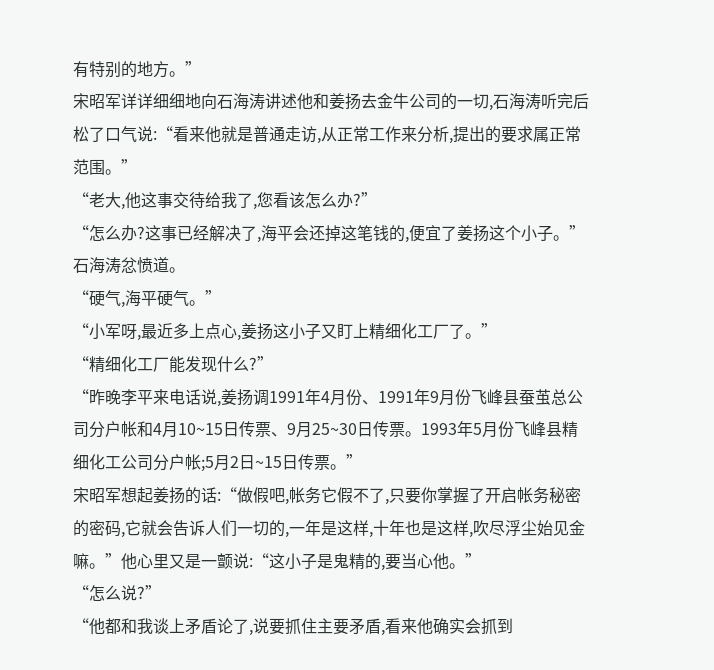有特别的地方。”
宋昭军详详细细地向石海涛讲述他和姜扬去金牛公司的一切,石海涛听完后松了口气说:“看来他就是普通走访,从正常工作来分析,提出的要求属正常范围。”
“老大,他这事交待给我了,您看该怎么办?”
“怎么办?这事已经解决了,海平会还掉这笔钱的,便宜了姜扬这个小子。”石海涛忿愤道。
“硬气,海平硬气。”
“小军呀,最近多上点心,姜扬这小子又盯上精细化工厂了。”
“精细化工厂能发现什么?”
“昨晚李平来电话说,姜扬调1991年4月份、1991年9月份飞峰县蚕茧总公司分户帐和4月10~15日传票、9月25~30日传票。1993年5月份飞峰县精细化工公司分户帐;5月2日~15日传票。”
宋昭军想起姜扬的话:“做假吧,帐务它假不了,只要你掌握了开启帐务秘密的密码,它就会告诉人们一切的,一年是这样,十年也是这样,吹尽浮尘始见金嘛。”他心里又是一颤说:“这小子是鬼精的,要当心他。”
“怎么说?”
“他都和我谈上矛盾论了,说要抓住主要矛盾,看来他确实会抓到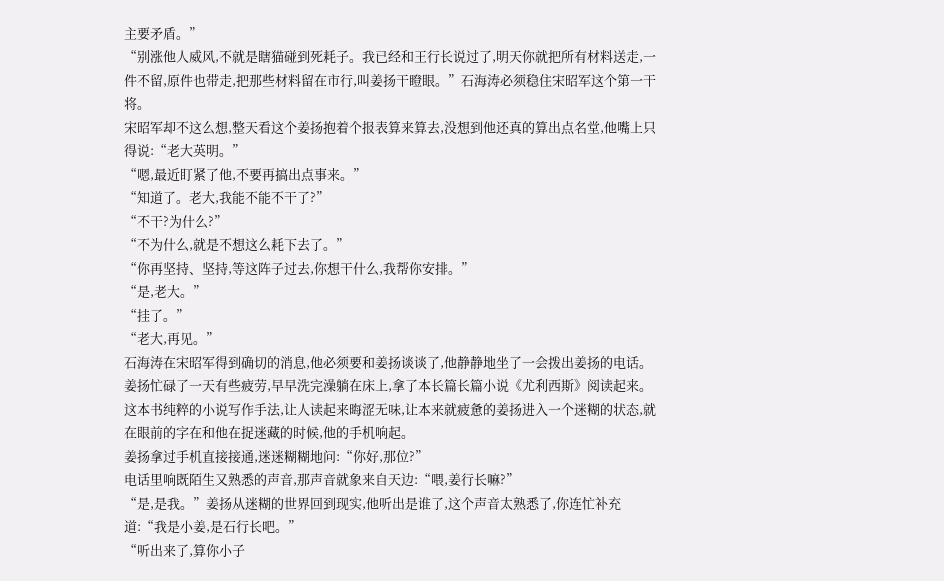主要矛盾。”
“别涨他人威风,不就是瞎猫碰到死耗子。我已经和王行长说过了,明天你就把所有材料送走,一件不留,原件也带走,把那些材料留在市行,叫姜扬干瞪眼。”石海涛必须稳住宋昭军这个第一干将。
宋昭军却不这么想,整天看这个姜扬抱着个报表算来算去,没想到他还真的算出点名堂,他嘴上只得说:“老大英明。”
“嗯,最近盯紧了他,不要再搞出点事来。”
“知道了。老大,我能不能不干了?”
“不干?为什么?”
“不为什么,就是不想这么耗下去了。”
“你再坚持、坚持,等这阵子过去,你想干什么,我帮你安排。”
“是,老大。”
“挂了。”
“老大,再见。”
石海涛在宋昭军得到确切的消息,他必须要和姜扬谈谈了,他静静地坐了一会拨出姜扬的电话。
姜扬忙碌了一天有些疲劳,早早洗完澡躺在床上,拿了本长篇长篇小说《尤利西斯》阅读起来。这本书纯粹的小说写作手法,让人读起来晦涩无味,让本来就疲惫的姜扬进入一个迷糊的状态,就在眼前的字在和他在捉迷藏的时候,他的手机响起。
姜扬拿过手机直接接通,迷迷糊糊地问:“你好,那位?”
电话里响既陌生又熟悉的声音,那声音就象来自天边:“喂,姜行长嘛?”
“是,是我。”姜扬从迷糊的世界回到现实,他听出是谁了,这个声音太熟悉了,你连忙补充道:“我是小姜,是石行长吧。”
“听出来了,算你小子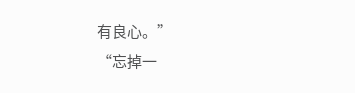有良心。”
“忘掉一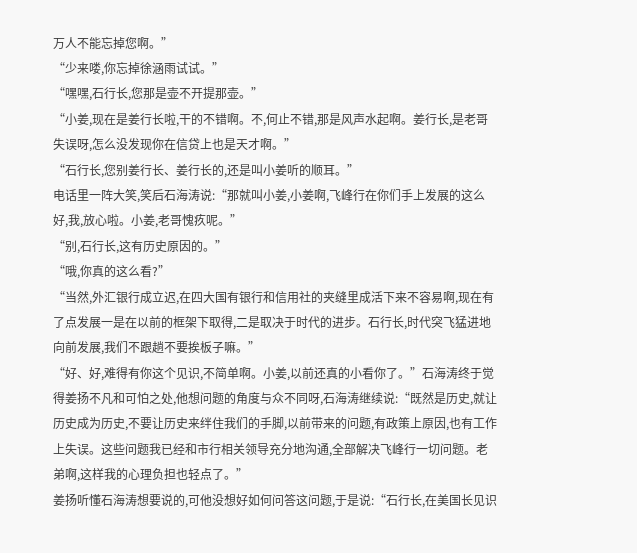万人不能忘掉您啊。”
“少来喽,你忘掉徐涵雨试试。”
“嘿嘿,石行长,您那是壶不开提那壶。”
“小姜,现在是姜行长啦,干的不错啊。不,何止不错,那是风声水起啊。姜行长,是老哥失误呀,怎么没发现你在信贷上也是天才啊。”
“石行长,您别姜行长、姜行长的,还是叫小姜听的顺耳。”
电话里一阵大笑,笑后石海涛说:“那就叫小姜,小姜啊,飞峰行在你们手上发展的这么好,我,放心啦。小姜,老哥愧疚呢。”
“别,石行长,这有历史原因的。”
“哦,你真的这么看?”
“当然,外汇银行成立迟,在四大国有银行和信用社的夹缝里成活下来不容易啊,现在有了点发展一是在以前的框架下取得,二是取决于时代的进步。石行长,时代突飞猛进地向前发展,我们不跟趟不要挨板子嘛。”
“好、好,难得有你这个见识,不简单啊。小姜,以前还真的小看你了。”石海涛终于觉得姜扬不凡和可怕之处,他想问题的角度与众不同呀,石海涛继续说:“既然是历史,就让历史成为历史,不要让历史来绊住我们的手脚,以前带来的问题,有政策上原因,也有工作上失误。这些问题我已经和市行相关领导充分地沟通,全部解决飞峰行一切问题。老弟啊,这样我的心理负担也轻点了。”
姜扬听懂石海涛想要说的,可他没想好如何问答这问题,于是说:“石行长,在美国长见识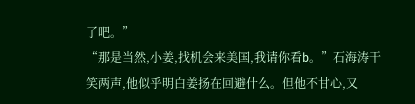了吧。”
“那是当然,小姜,找机会来美国,我请你看b。”石海涛干笑两声,他似乎明白姜扬在回避什么。但他不甘心,又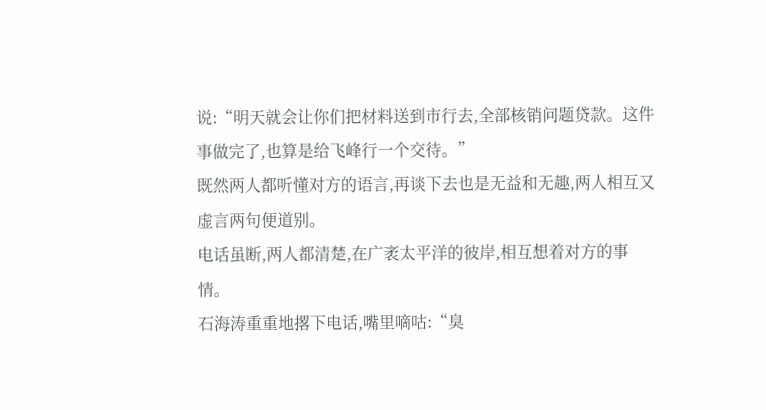说:“明天就会让你们把材料送到市行去,全部核销问题贷款。这件事做完了,也算是给飞峰行一个交待。”
既然两人都听懂对方的语言,再谈下去也是无益和无趣,两人相互又虚言两句便道别。
电话虽断,两人都清楚,在广袤太平洋的彼岸,相互想着对方的事情。
石海涛重重地撂下电话,嘴里嘀咕:“臭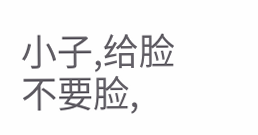小子,给脸不要脸,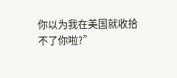你以为我在美国就收拾不了你啦?”